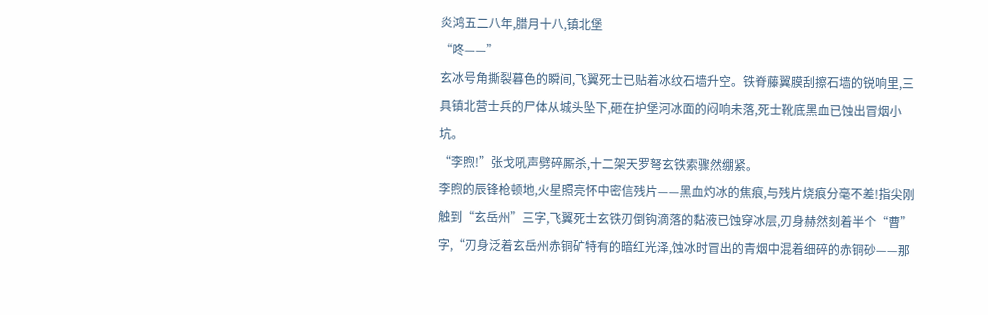炎鸿五二八年,腊月十八,镇北堡
“咚——”
玄冰号角撕裂暮色的瞬间,飞翼死士已贴着冰纹石墙升空。铁脊藤翼膜刮擦石墙的锐响里,三具镇北营士兵的尸体从城头坠下,砸在护堡河冰面的闷响未落,死士靴底黑血已蚀出冒烟小坑。
“李煦!”张戈吼声劈碎厮杀,十二架天罗弩玄铁索骤然绷紧。
李煦的辰锋枪顿地,火星照亮怀中密信残片——黑血灼冰的焦痕,与残片烧痕分毫不差!指尖刚触到“玄岳州”三字,飞翼死士玄铁刃倒钩滴落的黏液已蚀穿冰层,刃身赫然刻着半个“曹”字,“刃身泛着玄岳州赤铜矿特有的暗红光泽,蚀冰时冒出的青烟中混着细碎的赤铜砂——那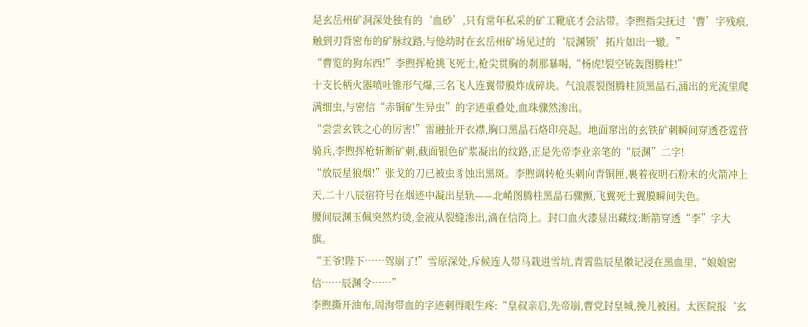是玄岳州矿洞深处独有的‘血砂’,只有常年私采的矿工靴底才会沾带。李煦指尖抚过‘曹’字残痕,触到刃背密布的矿脉纹路,与他幼时在玄岳州矿场见过的‘辰渊锁’拓片如出一辙。”
“曹览的狗东西!”李煦挥枪挑飞死士,枪尖贯胸的刹那暴喝,“杨虎!裂空铳轰图腾柱!”
十支长柄火器喷吐锥形气爆,三名飞人连翼带膜炸成碎块。气浪震裂图腾柱顶黑晶石,涌出的光流里爬满细虫,与密信“赤铜矿生异虫”的字迹重叠处,血珠骤然渗出。
“尝尝玄铁之心的厉害!”雷融扯开衣襟,胸口黑晶石烙印亮起。地面窜出的玄铁矿刺瞬间穿透苍霆营骑兵,李煦挥枪斩断矿刺,截面银色矿浆凝出的纹路,正是先帝李业亲笔的“辰渊”二字!
“放辰星狼烟!”张戈的刀已被虫豸蚀出黑斑。李煦调转枪头刺向青铜匣,裹着夜明石粉末的火箭冲上天,二十八辰宿符号在烟迹中凝出星轨——北崤图腾柱黑晶石骤颤,飞翼死士翼膜瞬间失色。
腰间辰渊玉佩突然灼烫,金液从裂缝渗出,滴在信筒上。封口血火漆显出藏纹:断箭穿透“李”字大旗。
“王爷!陛下……驾崩了!”雪原深处,斥候连人带马栽进雪坑,青霄监辰星徽记浸在黑血里,“娘娘密信……辰渊令……”
李煦撕开油布,周洵带血的字迹刺得眼生疼:“皇叔亲启,先帝崩,曹党封皇城,挽儿被困。太医院报‘玄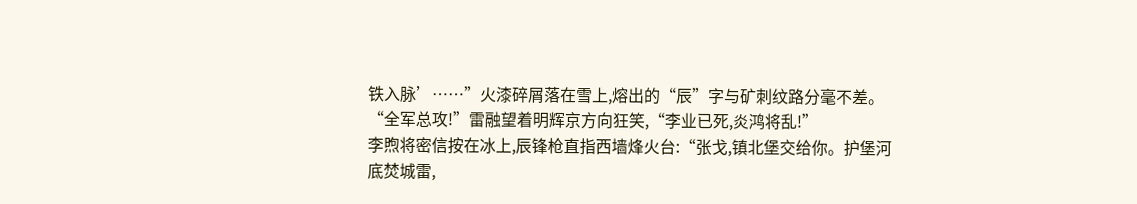铁入脉’……”火漆碎屑落在雪上,熔出的“辰”字与矿刺纹路分毫不差。
“全军总攻!”雷融望着明辉京方向狂笑,“李业已死,炎鸿将乱!”
李煦将密信按在冰上,辰锋枪直指西墙烽火台:“张戈,镇北堡交给你。护堡河底焚城雷,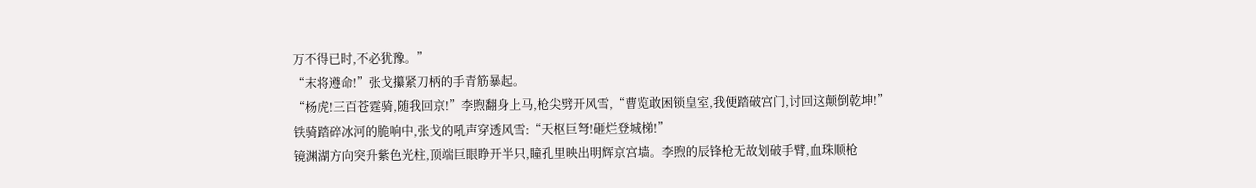万不得已时,不必犹豫。”
“末将遵命!”张戈攥紧刀柄的手青筋暴起。
“杨虎!三百苍霆骑,随我回京!”李煦翻身上马,枪尖劈开风雪,“曹览敢困锁皇室,我便踏破宫门,讨回这颠倒乾坤!”
铁骑踏碎冰河的脆响中,张戈的吼声穿透风雪:“天枢巨弩!砸烂登城梯!”
镜渊湖方向突升紫色光柱,顶端巨眼睁开半只,瞳孔里映出明辉京宫墙。李煦的辰锋枪无故划破手臂,血珠顺枪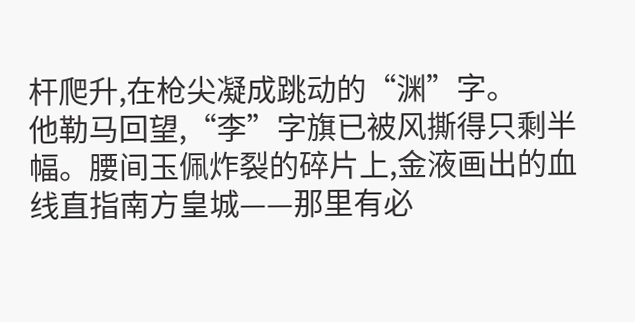杆爬升,在枪尖凝成跳动的“渊”字。
他勒马回望,“李”字旗已被风撕得只剩半幅。腰间玉佩炸裂的碎片上,金液画出的血线直指南方皇城——那里有必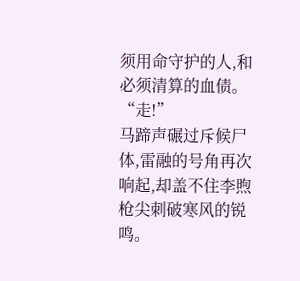须用命守护的人,和必须清算的血债。
“走!”
马蹄声碾过斥候尸体,雷融的号角再次响起,却盖不住李煦枪尖刺破寒风的锐鸣。